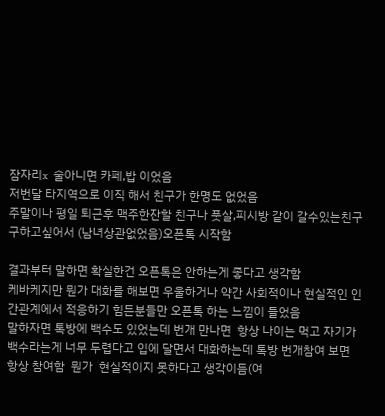잠자리x  술아니면 카페,밥 이었음
저번달 타지역으로 이직 해서 친구가 한명도 없었음
주말이나 평일 퇴근후 맥주한잔할 친구나 풋살,피시방 같이 갈수있는친구 구하고싶어서 (남녀상관없었음)오픈톡 시작함

결과부터 말하면 확실한건 오픈톡은 안하는게 좋다고 생각함
케바케지만 뭔가 대화를 해보면 우울하거나 약간 사회적이나 현실적인 인간관계에서 적응하기 힘든분들만 오픈톡 하는 느낌이 들었음
말하자면 톡방에 백수도 있었는데 번개 만나면  항상 나이는 먹고 자기가 백수라는게 너무 두렵다고 입에 달면서 대화하는데 톡방 번개참여 보면 항상 참여함  뭔가  현실적이지 못하다고 생각이듬(여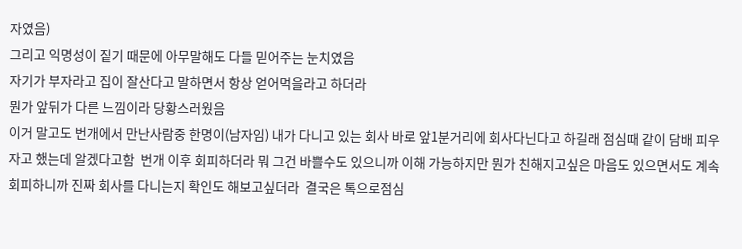자였음)
그리고 익명성이 짙기 때문에 아무말해도 다들 믿어주는 눈치였음
자기가 부자라고 집이 잘산다고 말하면서 항상 얻어먹을라고 하더라
뭔가 앞뒤가 다른 느낌이라 당황스러웠음
이거 말고도 번개에서 만난사람중 한명이(남자임) 내가 다니고 있는 회사 바로 앞1분거리에 회사다닌다고 하길래 점심때 같이 담배 피우자고 했는데 알겠다고함  번개 이후 회피하더라 뭐 그건 바쁠수도 있으니까 이해 가능하지만 뭔가 친해지고싶은 마음도 있으면서도 계속 회피하니까 진짜 회사를 다니는지 확인도 해보고싶더라  결국은 톡으로점심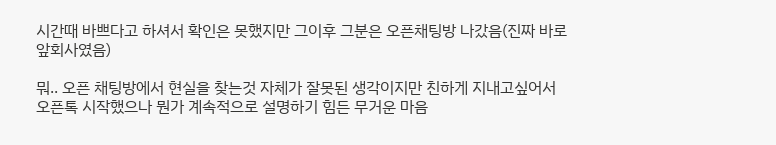시간때 바쁘다고 하셔서 확인은 못했지만 그이후 그분은 오픈채팅방 나갔음(진짜 바로앞회사였음)

뭐.. 오픈 채팅방에서 현실을 찾는것 자체가 잘못된 생각이지만 친하게 지내고싶어서  오픈톡 시작했으나 뭔가 계속적으로 설명하기 힘든 무거운 마음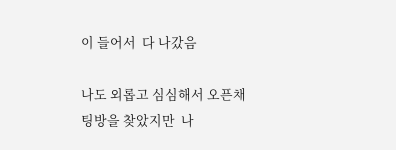이 들어서  다 나갔음

나도 외롭고 심심해서 오픈채팅방을 찾았지만  나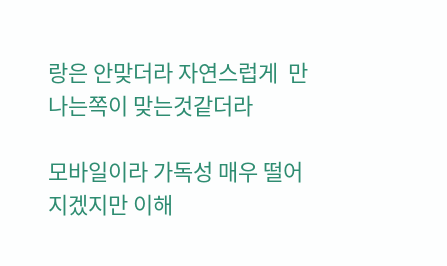랑은 안맞더라 자연스럽게  만나는쪽이 맞는것같더라

모바일이라 가독성 매우 떨어지겠지만 이해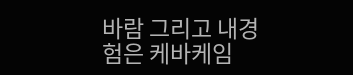바람 그리고 내경험은 케바케임